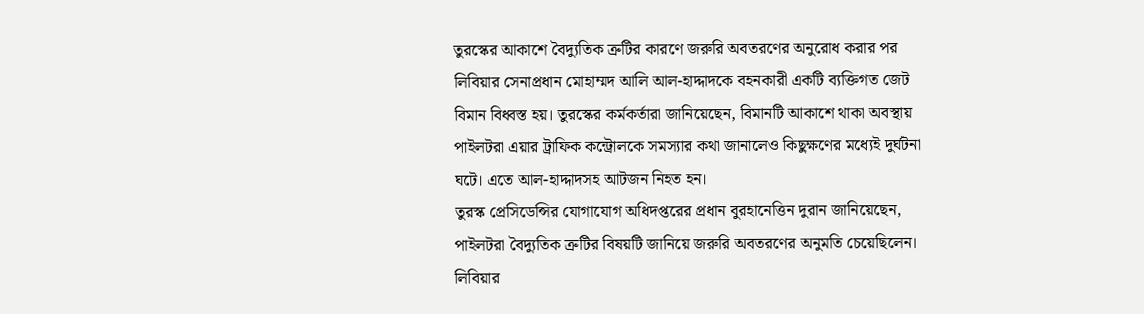তুরস্কের আকাশে বৈদ্যুতিক ত্রুটির কারণে জরুরি অবতরণের অনুরোধ করার পর লিবিয়ার সেনাপ্রধান মোহাম্মদ আলি আল-হাদ্দাদকে বহনকারী একটি ব্যক্তিগত জেট বিমান বিধ্বস্ত হয়। তুরস্কের কর্মকর্তারা জানিয়েছেন, বিমানটি আকাশে থাকা অবস্থায় পাইলটরা এয়ার ট্রাফিক কন্ট্রোলকে সমস্যার কথা জানালেও কিছুক্ষণের মধ্যেই দুর্ঘটনা ঘটে। এতে আল-হাদ্দাদসহ আটজন নিহত হন।
তুরস্ক প্রেসিডেন্সির যোগাযোগ অধিদপ্তরের প্রধান বুরহানেত্তিন দুরান জানিয়েছেন, পাইলটরা বৈদ্যুতিক ত্রুটির বিষয়টি জানিয়ে জরুরি অবতরণের অনুমতি চেয়েছিলেন। লিবিয়ার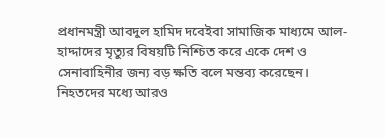প্রধানমন্ত্রী আবদুল হামিদ দবেইবা সামাজিক মাধ্যমে আল-হাদ্দাদের মৃত্যুর বিষয়টি নিশ্চিত করে একে দেশ ও সেনাবাহিনীর জন্য বড় ক্ষতি বলে মন্তব্য করেছেন। নিহতদের মধ্যে আরও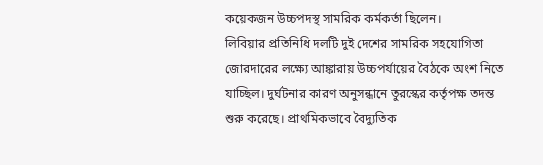কয়েকজন উচ্চপদস্থ সামরিক কর্মকর্তা ছিলেন।
লিবিয়ার প্রতিনিধি দলটি দুই দেশের সামরিক সহযোগিতা জোরদারের লক্ষ্যে আঙ্কারায় উচ্চপর্যায়ের বৈঠকে অংশ নিতে যাচ্ছিল। দুর্ঘটনার কারণ অনুসন্ধানে তুরস্কের কর্তৃপক্ষ তদন্ত শুরু করেছে। প্রাথমিকভাবে বৈদ্যুতিক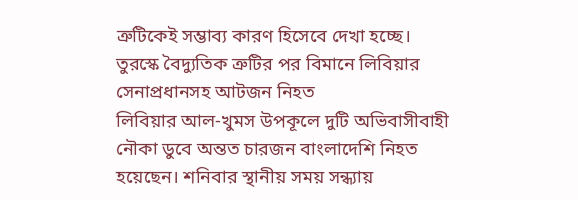ত্রুটিকেই সম্ভাব্য কারণ হিসেবে দেখা হচ্ছে।
তুরস্কে বৈদ্যুতিক ত্রুটির পর বিমানে লিবিয়ার সেনাপ্রধানসহ আটজন নিহত
লিবিয়ার আল-খুমস উপকূলে দুটি অভিবাসীবাহী নৌকা ডুবে অন্তত চারজন বাংলাদেশি নিহত হয়েছেন। শনিবার স্থানীয় সময় সন্ধ্যায়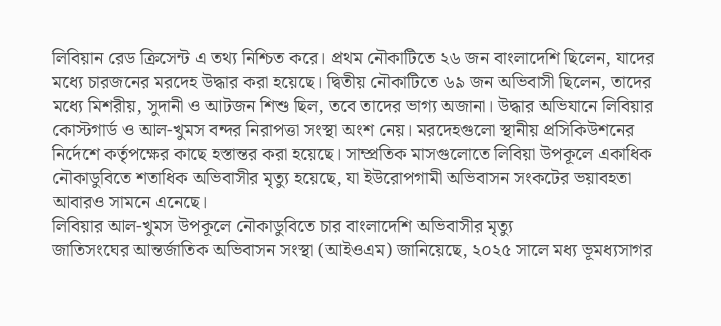লিবিয়ান রেড ক্রিসেন্ট এ তথ্য নিশ্চিত করে। প্রথম নৌকাটিতে ২৬ জন বাংলাদেশি ছিলেন, যাদের মধ্যে চারজনের মরদেহ উদ্ধার করা হয়েছে। দ্বিতীয় নৌকাটিতে ৬৯ জন অভিবাসী ছিলেন, তাদের মধ্যে মিশরীয়, সুদানী ও আটজন শিশু ছিল, তবে তাদের ভাগ্য অজানা। উদ্ধার অভিযানে লিবিয়ার কোস্টগার্ড ও আল-খুমস বন্দর নিরাপত্তা সংস্থা অংশ নেয়। মরদেহগুলো স্থানীয় প্রসিকিউশনের নির্দেশে কর্তৃপক্ষের কাছে হস্তান্তর করা হয়েছে। সাম্প্রতিক মাসগুলোতে লিবিয়া উপকূলে একাধিক নৌকাডুবিতে শতাধিক অভিবাসীর মৃত্যু হয়েছে, যা ইউরোপগামী অভিবাসন সংকটের ভয়াবহতা আবারও সামনে এনেছে।
লিবিয়ার আল-খুমস উপকূলে নৌকাডুবিতে চার বাংলাদেশি অভিবাসীর মৃত্যু
জাতিসংঘের আন্তর্জাতিক অভিবাসন সংস্থা (আইওএম) জানিয়েছে, ২০২৫ সালে মধ্য ভূমধ্যসাগর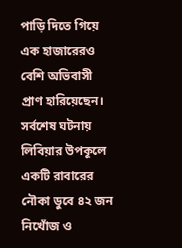পাড়ি দিতে গিয়ে এক হাজারেরও বেশি অভিবাসী প্রাণ হারিয়েছেন। সর্বশেষ ঘটনায় লিবিয়ার উপকূলে একটি রাবারের নৌকা ডুবে ৪২ জন নিখোঁজ ও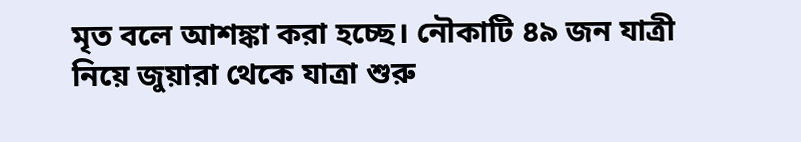মৃত বলে আশঙ্কা করা হচ্ছে। নৌকাটি ৪৯ জন যাত্রী নিয়ে জুয়ারা থেকে যাত্রা শুরু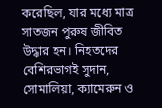করেছিল, যার মধ্যে মাত্র সাতজন পুরুষ জীবিত উদ্ধার হন। নিহতদের বেশিরভাগই সুদান, সোমালিয়া, ক্যামেরুন ও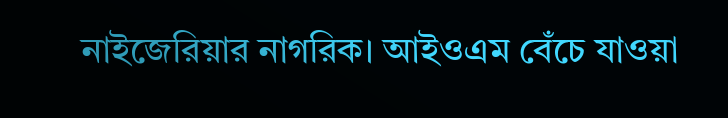নাইজেরিয়ার নাগরিক। আইওএম বেঁচে যাওয়া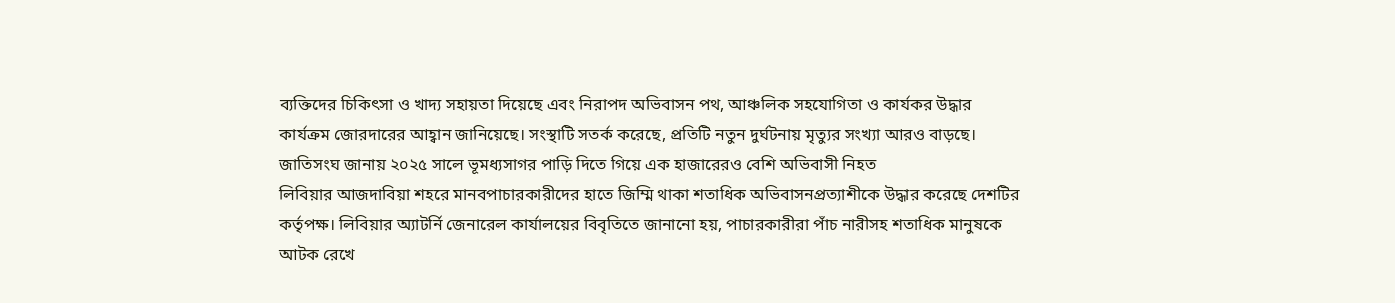ব্যক্তিদের চিকিৎসা ও খাদ্য সহায়তা দিয়েছে এবং নিরাপদ অভিবাসন পথ, আঞ্চলিক সহযোগিতা ও কার্যকর উদ্ধার কার্যক্রম জোরদারের আহ্বান জানিয়েছে। সংস্থাটি সতর্ক করেছে, প্রতিটি নতুন দুর্ঘটনায় মৃত্যুর সংখ্যা আরও বাড়ছে।
জাতিসংঘ জানায় ২০২৫ সালে ভূমধ্যসাগর পাড়ি দিতে গিয়ে এক হাজারেরও বেশি অভিবাসী নিহত
লিবিয়ার আজদাবিয়া শহরে মানবপাচারকারীদের হাতে জিম্মি থাকা শতাধিক অভিবাসনপ্রত্যাশীকে উদ্ধার করেছে দেশটির কর্তৃপক্ষ। লিবিয়ার অ্যাটর্নি জেনারেল কার্যালয়ের বিবৃতিতে জানানো হয়, পাচারকারীরা পাঁচ নারীসহ শতাধিক মানুষকে আটক রেখে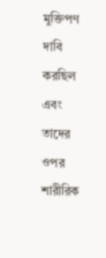মুক্তিপণ দাবি করছিল এবং তাদের ওপর শারীরিক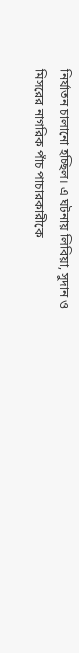নির্যাতন চালানো হচ্ছিল। এ ঘটনায় লিবিয়া, সুদান ও মিসরের নাগরিক পাঁচ পাচারকারীকে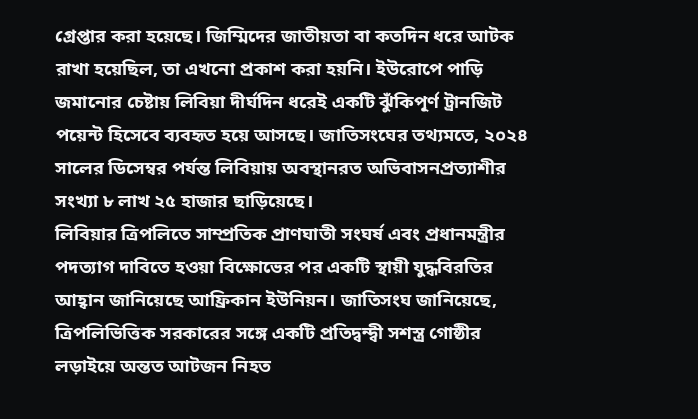গ্রেপ্তার করা হয়েছে। জিম্মিদের জাতীয়তা বা কতদিন ধরে আটক রাখা হয়েছিল, তা এখনো প্রকাশ করা হয়নি। ইউরোপে পাড়ি জমানোর চেষ্টায় লিবিয়া দীর্ঘদিন ধরেই একটি ঝুঁকিপূর্ণ ট্রানজিট পয়েন্ট হিসেবে ব্যবহৃত হয়ে আসছে। জাতিসংঘের তথ্যমতে, ২০২৪ সালের ডিসেম্বর পর্যন্ত লিবিয়ায় অবস্থানরত অভিবাসনপ্রত্যাশীর সংখ্যা ৮ লাখ ২৫ হাজার ছাড়িয়েছে।
লিবিয়ার ত্রিপলিতে সাম্প্রতিক প্রাণঘাতী সংঘর্ষ এবং প্রধানমন্ত্রীর পদত্যাগ দাবিতে হওয়া বিক্ষোভের পর একটি স্থায়ী যুদ্ধবিরতির আহ্বান জানিয়েছে আফ্রিকান ইউনিয়ন। জাতিসংঘ জানিয়েছে, ত্রিপলিভিত্তিক সরকারের সঙ্গে একটি প্রতিদ্বন্দ্বী সশস্ত্র গোষ্ঠীর লড়াইয়ে অন্তত আটজন নিহত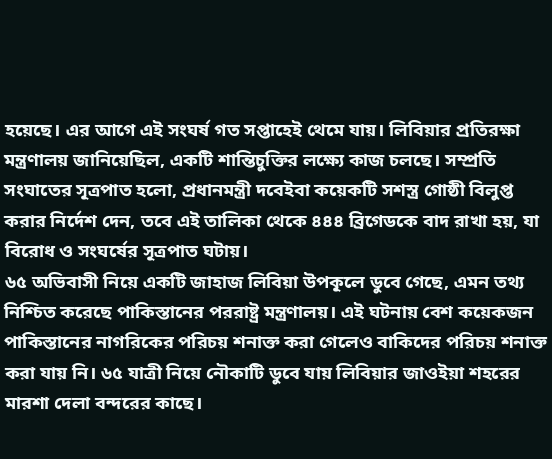হয়েছে। এর আগে এই সংঘর্ষ গত সপ্তাহেই থেমে যায়। লিবিয়ার প্রতিরক্ষা মন্ত্রণালয় জানিয়েছিল, একটি শান্তিচুক্তির লক্ষ্যে কাজ চলছে। সম্প্রতি সংঘাতের সূত্রপাত হলো, প্রধানমন্ত্রী দবেইবা কয়েকটি সশস্ত্র গোষ্ঠী বিলুপ্ত করার নির্দেশ দেন, তবে এই তালিকা থেকে ৪৪৪ ব্রিগেডকে বাদ রাখা হয়, যা বিরোধ ও সংঘর্ষের সূত্রপাত ঘটায়।
৬৫ অভিবাসী নিয়ে একটি জাহাজ লিবিয়া উপকূলে ডুবে গেছে, এমন তথ্য নিশ্চিত করেছে পাকিস্তানের পররাষ্ট্র মন্ত্রণালয়। এই ঘটনায় বেশ কয়েকজন পাকিস্তানের নাগরিকের পরিচয় শনাক্ত করা গেলেও বাকিদের পরিচয় শনাক্ত করা যায় নি। ৬৫ যাত্রী নিয়ে নৌকাটি ডুবে যায় লিবিয়ার জাওইয়া শহরের মারশা দেলা বন্দরের কাছে।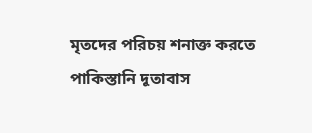মৃতদের পরিচয় শনাক্ত করতে পাকিস্তানি দূতাবাস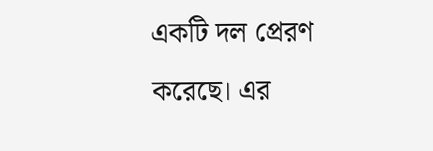একটি দল প্রেরণ করেছে। এর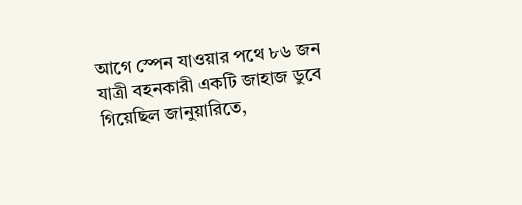আগে স্পেন যাওয়ার পথে ৮৬ জন যাত্রী বহনকারী একটি জাহাজ ডুবে গিয়েছিল জানুয়ারিতে,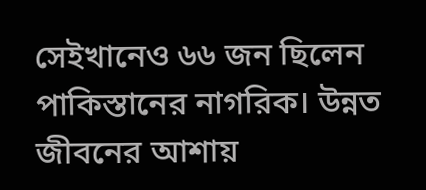সেইখানেও ৬৬ জন ছিলেন পাকিস্তানের নাগরিক। উন্নত জীবনের আশায়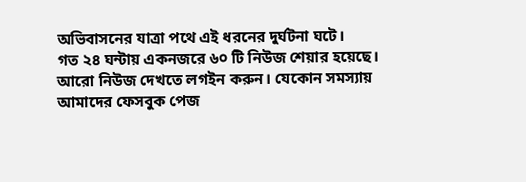অভিবাসনের যাত্রা পথে এই ধরনের দুর্ঘটনা ঘটে।
গত ২৪ ঘন্টায় একনজরে ৬০ টি নিউজ শেয়ার হয়েছে। আরো নিউজ দেখতে লগইন করুন। যেকোন সমস্যায় আমাদের ফেসবুক পেজ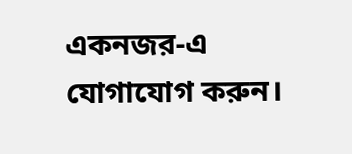একনজর-এ যোগাযোগ করুন।